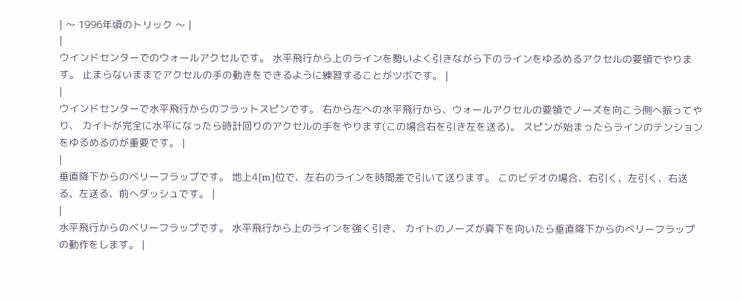| 〜 1996年頃のトリック 〜 |
|
ウインドセンターでのウォールアクセルです。 水平飛行から上のラインを勢いよく引きながら下のラインをゆるめるアクセルの要領でやります。 止まらないままでアクセルの手の動きをできるように練習することがツボです。 |
|
ウインドセンターで水平飛行からのフラットスピンです。 右から左への水平飛行から、ウォールアクセルの要領でノーズを向こう側へ振ってやり、 カイトが完全に水平になったら時計回りのアクセルの手をやります(この場合右を引き左を送る)。 スピンが始まったらラインのテンションをゆるめるのが重要です。 |
|
垂直降下からのベリーフラップです。 地上4[m]位で、左右のラインを時間差で引いて送ります。 このビデオの場合、右引く、左引く、右送る、左送る、前へダッシュです。 |
|
水平飛行からのベリーフラップです。 水平飛行から上のラインを強く引き、 カイトのノーズが真下を向いたら垂直降下からのベリーフラップの動作をします。 |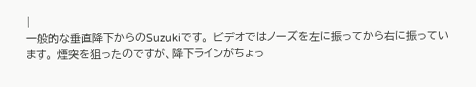|
一般的な垂直降下からのSuzukiです。 ビデオではノーズを左に振ってから右に振っています。 煙突を狙ったのですが、降下ラインがちょっ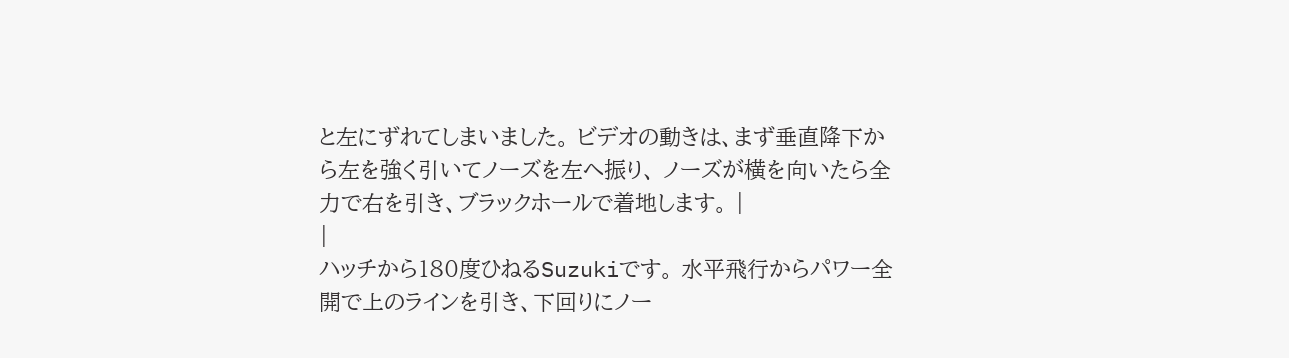と左にずれてしまいました。 ビデオの動きは、まず垂直降下から左を強く引いてノーズを左へ振り、 ノーズが横を向いたら全力で右を引き、ブラックホールで着地します。 |
|
ハッチから180度ひねるSuzukiです。 水平飛行からパワー全開で上のラインを引き、下回りにノー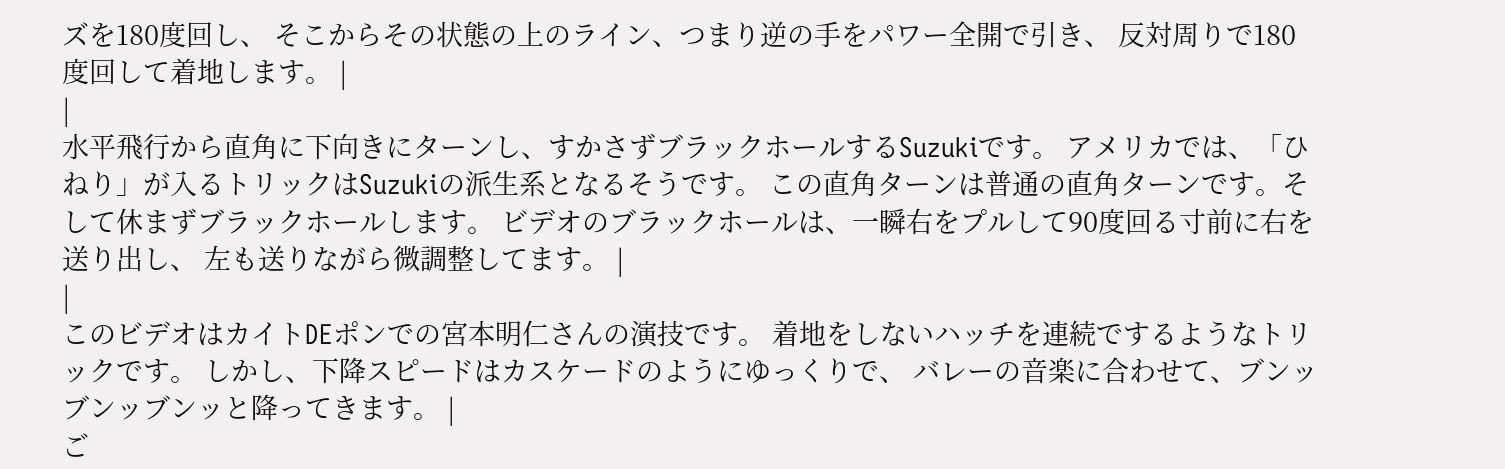ズを180度回し、 そこからその状態の上のライン、つまり逆の手をパワー全開で引き、 反対周りで180度回して着地します。 |
|
水平飛行から直角に下向きにターンし、すかさずブラックホールするSuzukiです。 アメリカでは、「ひねり」が入るトリックはSuzukiの派生系となるそうです。 この直角ターンは普通の直角ターンです。そして休まずブラックホールします。 ビデオのブラックホールは、一瞬右をプルして90度回る寸前に右を送り出し、 左も送りながら微調整してます。 |
|
このビデオはカイトDEポンでの宮本明仁さんの演技です。 着地をしないハッチを連続でするようなトリックです。 しかし、下降スピードはカスケードのようにゆっくりで、 バレーの音楽に合わせて、ブンッブンッブンッと降ってきます。 |
ご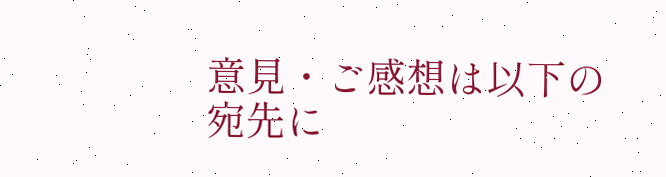意見・ご感想は以下の宛先に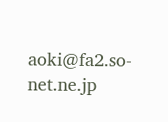aoki@fa2.so-net.ne.jp